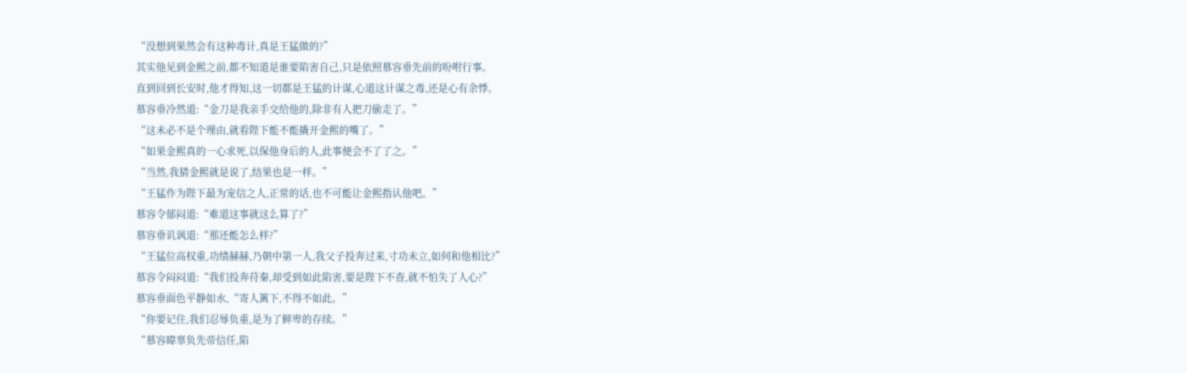“没想到果然会有这种毒计,真是王猛做的?”
其实他见到金熙之前,都不知道是谁要陷害自己,只是依照慕容垂先前的吩咐行事。
直到回到长安时,他才得知,这一切都是王猛的计谋,心道这计谋之毒,还是心有余悸。
慕容垂冷然道:“金刀是我亲手交给他的,除非有人把刀偷走了。”
“这未必不是个理由,就看陛下能不能撬开金熙的嘴了。”
“如果金熙真的一心求死,以保他身后的人,此事便会不了了之。”
“当然,我猜金熙就是说了,结果也是一样。”
“王猛作为陛下最为宠信之人,正常的话,也不可能让金熙指认他吧。”
慕容令郁闷道:“难道这事就这么算了?”
慕容垂讥讽道:“那还能怎么样?”
“王猛位高权重,功绩赫赫,乃朝中第一人,我父子投奔过来,寸功未立,如何和他相比?”
慕容令闷闷道:“我们投奔苻秦,却受到如此陷害,要是陛下不查,就不怕失了人心?”
慕容垂面色平静如水,“寄人篱下,不得不如此。”
“你要记住,我们忍辱负重,是为了鲜卑的存续。”
“慕容暐辜负先帝信任,陷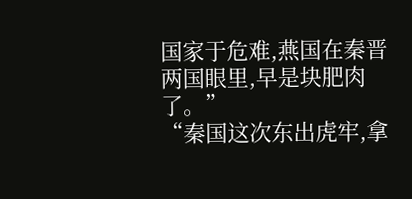国家于危难,燕国在秦晋两国眼里,早是块肥肉了。”
“秦国这次东出虎牢,拿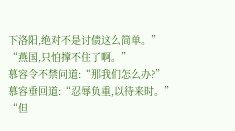下洛阳,绝对不是讨债这么简单。”
“燕国,只怕撑不住了啊。”
慕容令不禁问道:“那我们怎么办?”
慕容垂回道:“忍辱负重,以待来时。”
“但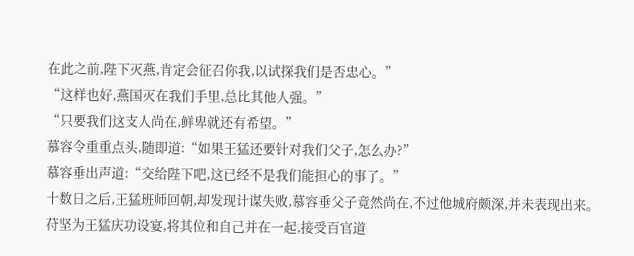在此之前,陛下灭燕,肯定会征召你我,以试探我们是否忠心。”
“这样也好,燕国灭在我们手里,总比其他人强。”
“只要我们这支人尚在,鲜卑就还有希望。”
慕容令重重点头,随即道:“如果王猛还要针对我们父子,怎么办?”
慕容垂出声道:“交给陛下吧,这已经不是我们能担心的事了。”
十数日之后,王猛班师回朝,却发现计谋失败,慕容垂父子竟然尚在,不过他城府颇深,并未表现出来。
苻坚为王猛庆功设宴,将其位和自己并在一起,接受百官道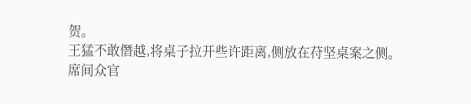贺。
王猛不敢僭越,将桌子拉开些许距离,侧放在苻坚桌案之侧。
席间众官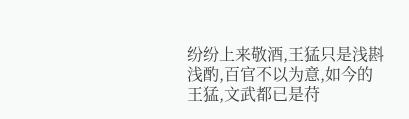纷纷上来敬酒,王猛只是浅斟浅酌,百官不以为意,如今的王猛,文武都已是苻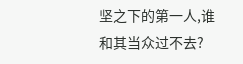坚之下的第一人,谁和其当众过不去?